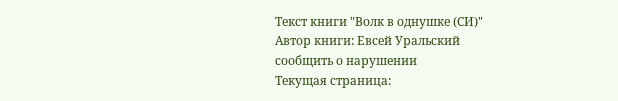Текст книги "Волк в однушке (СИ)"
Автор книги: Евсей Уральский
сообщить о нарушении
Текущая страница: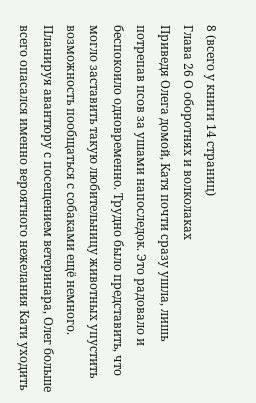8 (всего у книги 14 страниц)
Глава 26 О оборотнях и волколаках
Приведя Олега домой, Катя почти сразу ушла, лишь потрепав псов за ушами напоследок. Это радовало и беспокоило одновременно. Трудно было представить, что могло заставить такую любительницу животных упустить возможность пообщаться с собаками ещё немного. Планируя авантюру с посещением ветеринара, Олег больше всего опасался именно вероятного нежелания Кати уходить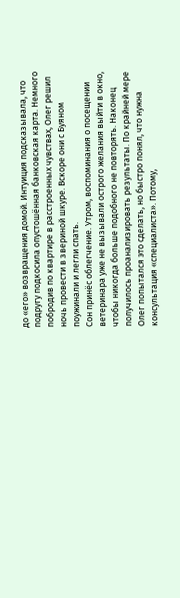до «его» возвращения домой. Интуиция подсказывала, что подругу подкосила опустошённая банковская карта. Немного побродив по квартире в расстроенных чувствах, Олег решил ночь провести в звериной шкуре. Вскоре они с Буяном поужинали и легли спать.
Сон принёс облегчение. Утром, воспоминания о посещении ветеринара уже не вызывали острого желания выйти в окно, чтобы никогда больше подобного не повторять. Наконец получилось проанализировать результаты. По крайней мере Олег попытался это сделать, но быстро понял, что нужна консультация «специалиста». Потому,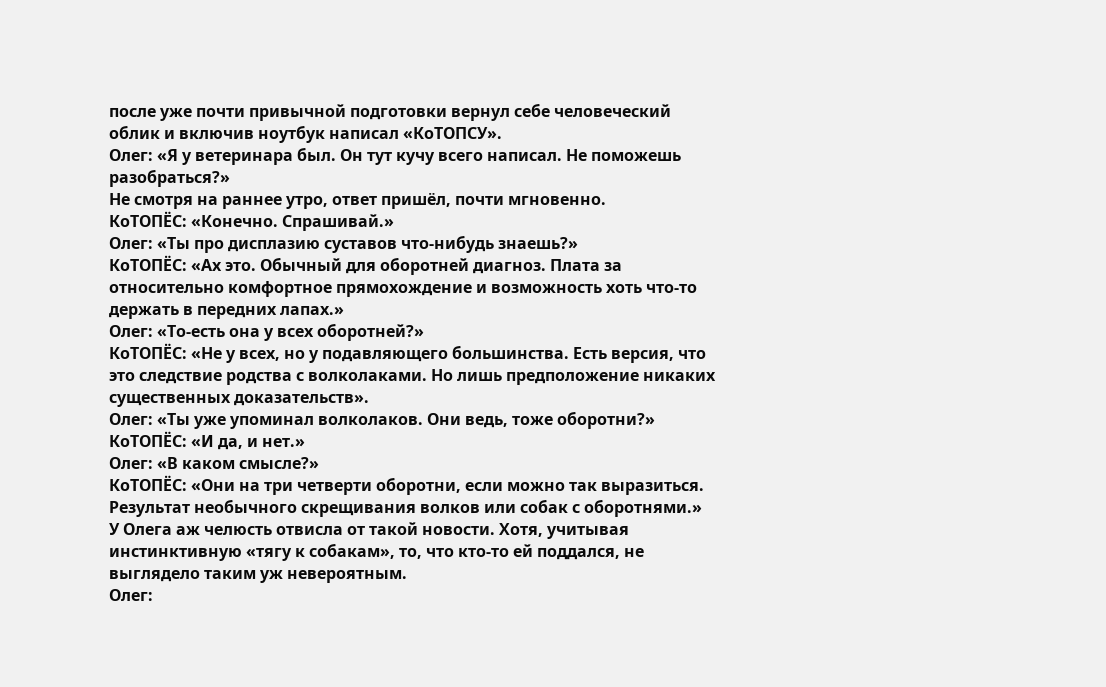после уже почти привычной подготовки вернул себе человеческий облик и включив ноутбук написал «КоТОПСУ».
Олег: «Я у ветеринара был. Он тут кучу всего написал. Не поможешь разобраться?»
Не смотря на раннее утро, ответ пришёл, почти мгновенно.
КоТОПЁС: «Конечно. Спрашивай.»
Олег: «Ты про дисплазию суставов что-нибудь знаешь?»
КоТОПЁС: «Ах это. Обычный для оборотней диагноз. Плата за относительно комфортное прямохождение и возможность хоть что-то держать в передних лапах.»
Олег: «То-есть она у всех оборотней?»
КоТОПЁС: «Не у всех, но у подавляющего большинства. Есть версия, что это следствие родства с волколаками. Но лишь предположение никаких существенных доказательств».
Олег: «Ты уже упоминал волколаков. Они ведь, тоже оборотни?»
КоТОПЁС: «И да, и нет.»
Олег: «В каком смысле?»
КоТОПЁС: «Они на три четверти оборотни, если можно так выразиться. Результат необычного скрещивания волков или собак с оборотнями.»
У Олега аж челюсть отвисла от такой новости. Хотя, учитывая инстинктивную «тягу к собакам», то, что кто-то ей поддался, не выглядело таким уж невероятным.
Олег: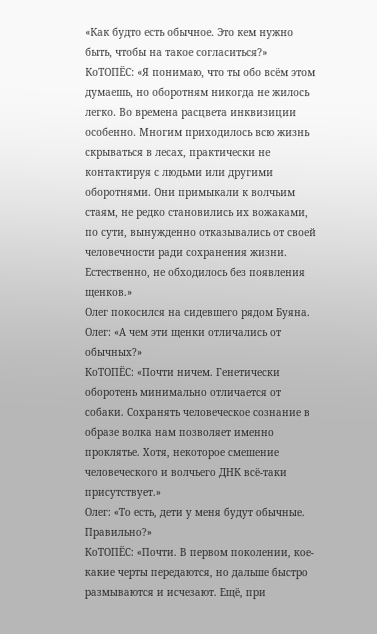«Как будто есть обычное. Это кем нужно быть, чтобы на такое согласиться?»
КоТОПЁС: «Я понимаю, что ты обо всём этом думаешь, но оборотням никогда не жилось легко. Во времена расцвета инквизиции особенно. Многим приходилось всю жизнь скрываться в лесах, практически не контактируя с людьми или другими оборотнями. Они примыкали к волчьим стаям, не редко становились их вожаками, по сути, вынужденно отказывались от своей человечности ради сохранения жизни. Естественно, не обходилось без появления щенков.»
Олег покосился на сидевшего рядом Буяна.
Олег: «А чем эти щенки отличались от обычных?»
КоТОПЁС: «Почти ничем. Генетически оборотень минимально отличается от собаки. Сохранять человеческое сознание в образе волка нам позволяет именно проклятье. Хотя, некоторое смешение человеческого и волчьего ДНК всё-таки присутствует.»
Олег: «То есть, дети у меня будут обычные. Правильно?»
КоТОПЁС: «Почти. В первом поколении, кое-какие черты передаются, но дальше быстро размываются и исчезают. Ещё, при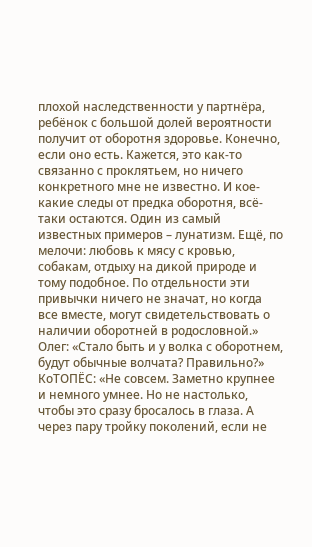плохой наследственности у партнёра, ребёнок с большой долей вероятности получит от оборотня здоровье. Конечно, если оно есть. Кажется, это как-то связанно с проклятьем, но ничего конкретного мне не известно. И кое-какие следы от предка оборотня, всё-таки остаются. Один из самый известных примеров – лунатизм. Ещё, по мелочи: любовь к мясу с кровью, собакам, отдыху на дикой природе и тому подобное. По отдельности эти привычки ничего не значат, но когда все вместе, могут свидетельствовать о наличии оборотней в родословной.»
Олег: «Стало быть и у волка с оборотнем, будут обычные волчата? Правильно?»
КоТОПЁС: «Не совсем. Заметно крупнее и немного умнее. Но не настолько, чтобы это сразу бросалось в глаза. А через пару тройку поколений, если не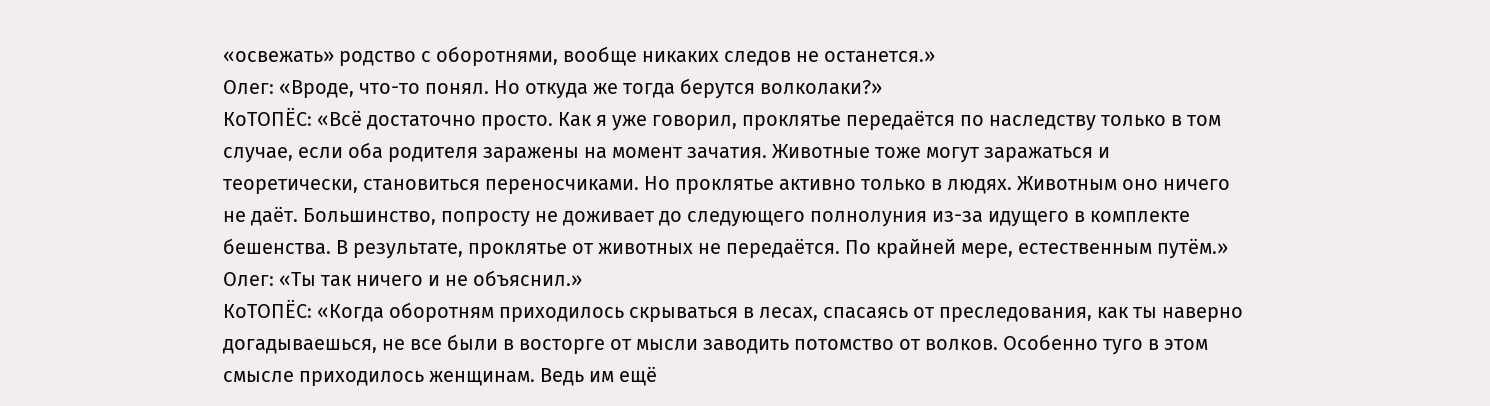«освежать» родство с оборотнями, вообще никаких следов не останется.»
Олег: «Вроде, что-то понял. Но откуда же тогда берутся волколаки?»
КоТОПЁС: «Всё достаточно просто. Как я уже говорил, проклятье передаётся по наследству только в том случае, если оба родителя заражены на момент зачатия. Животные тоже могут заражаться и теоретически, становиться переносчиками. Но проклятье активно только в людях. Животным оно ничего не даёт. Большинство, попросту не доживает до следующего полнолуния из-за идущего в комплекте бешенства. В результате, проклятье от животных не передаётся. По крайней мере, естественным путём.»
Олег: «Ты так ничего и не объяснил.»
КоТОПЁС: «Когда оборотням приходилось скрываться в лесах, спасаясь от преследования, как ты наверно догадываешься, не все были в восторге от мысли заводить потомство от волков. Особенно туго в этом смысле приходилось женщинам. Ведь им ещё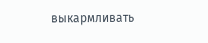выкармливать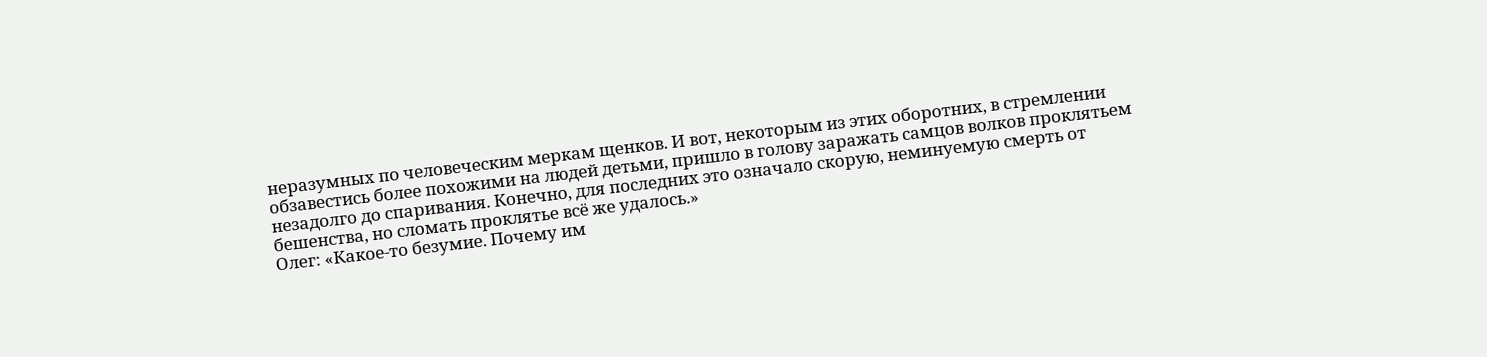неразумных по человеческим меркам щенков. И вот, некоторым из этих оборотних, в стремлении обзавестись более похожими на людей детьми, пришло в голову заражать самцов волков проклятьем незадолго до спаривания. Конечно, для последних это означало скорую, неминуемую смерть от бешенства, но сломать проклятье всё же удалось.»
Олег: «Какое-то безумие. Почему им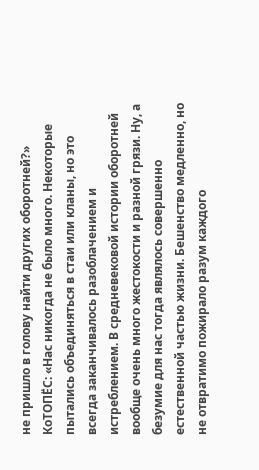не пришло в голову найти других оборотней?»
КоТОПЁС: «Нас никогда не было много. Некоторые пытались объединяться в стаи или кланы, но это всегда заканчивалось разоблачением и истреблением. В средневековой истории оборотней вообще очень много жестокости и разной грязи. Ну, а безумие для нас тогда являлось совершенно естественной частью жизни. Бешенство медленно, но не отвратимо пожирало разум каждого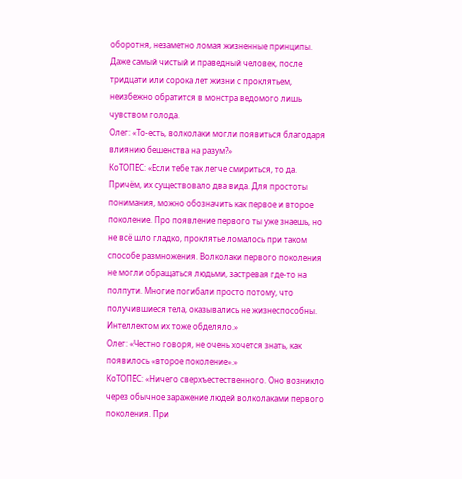оборотня, незаметно ломая жизненные принципы. Даже самый чистый и праведный человек, после тридцати или сорока лет жизни с проклятьем, неизбежно обратится в монстра ведомого лишь чувством голода.
Олег: «То-есть, волколаки могли появиться благодаря влиянию бешенства на разум?»
КоТОПЁС: «Если тебе так легче смириться, то да. Причём, их существовало два вида. Для простоты понимания, можно обозначить как первое и второе поколение. Про появление первого ты уже знаешь, но не всё шло гладко, проклятье ломалось при таком способе размножения. Волколаки первого поколения не могли обращаться людьми, застревая где-то на полпути. Многие погибали просто потому, что получившиеся тела, оказывались не жизнеспособны. Интеллектом их тоже обделяло.»
Олег: «Честно говоря, не очень хочется знать, как появилось «второе поколение».»
КоТОПЁС: «Ничего сверхъестественного. Оно возникло через обычное заражение людей волколаками первого поколения. При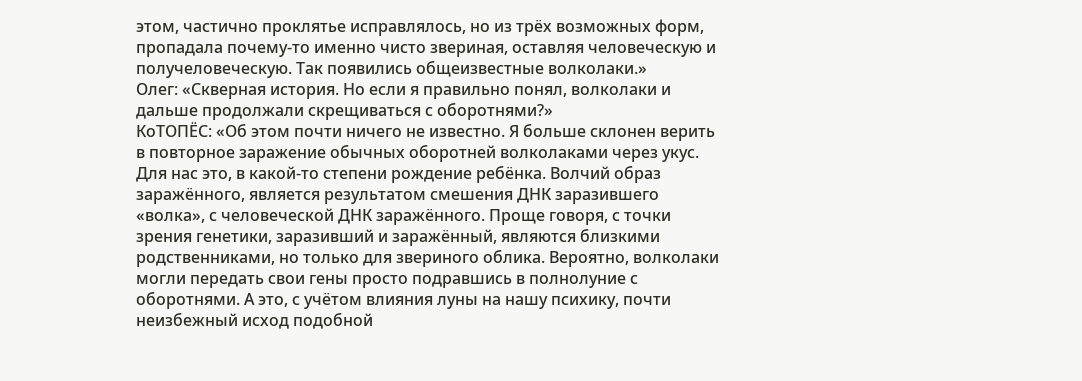этом, частично проклятье исправлялось, но из трёх возможных форм, пропадала почему-то именно чисто звериная, оставляя человеческую и получеловеческую. Так появились общеизвестные волколаки.»
Олег: «Скверная история. Но если я правильно понял, волколаки и дальше продолжали скрещиваться с оборотнями?»
КоТОПЁС: «Об этом почти ничего не известно. Я больше склонен верить в повторное заражение обычных оборотней волколаками через укус. Для нас это, в какой-то степени рождение ребёнка. Волчий образ заражённого, является результатом смешения ДНК заразившего «волка», с человеческой ДНК заражённого. Проще говоря, с точки зрения генетики, заразивший и заражённый, являются близкими родственниками, но только для звериного облика. Вероятно, волколаки могли передать свои гены просто подравшись в полнолуние с оборотнями. А это, с учётом влияния луны на нашу психику, почти неизбежный исход подобной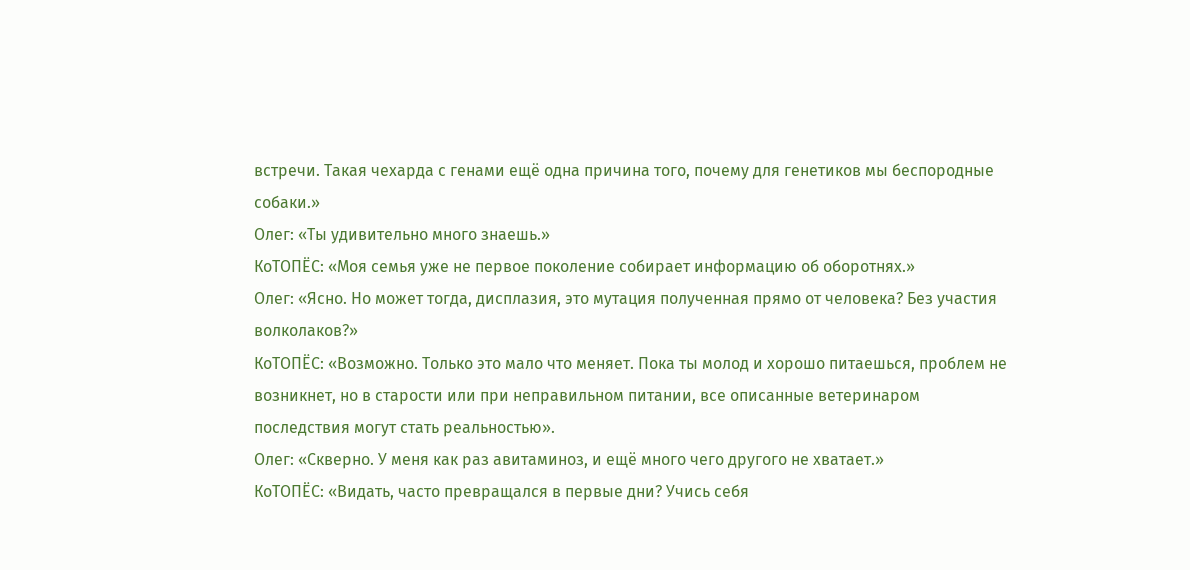встречи. Такая чехарда с генами ещё одна причина того, почему для генетиков мы беспородные собаки.»
Олег: «Ты удивительно много знаешь.»
КоТОПЁС: «Моя семья уже не первое поколение собирает информацию об оборотнях.»
Олег: «Ясно. Но может тогда, дисплазия, это мутация полученная прямо от человека? Без участия волколаков?»
КоТОПЁС: «Возможно. Только это мало что меняет. Пока ты молод и хорошо питаешься, проблем не возникнет, но в старости или при неправильном питании, все описанные ветеринаром последствия могут стать реальностью».
Олег: «Скверно. У меня как раз авитаминоз, и ещё много чего другого не хватает.»
КоТОПЁС: «Видать, часто превращался в первые дни? Учись себя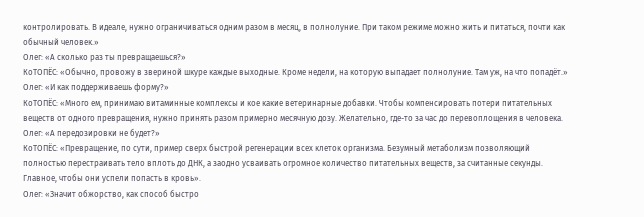контролировать. В идеале, нужно ограничиваться одним разом в месяц, в полнолуние. При таком режиме можно жить и питаться, почти как обычный человек.»
Олег: «А сколько раз ты превращаешься?»
КоТОПЁС: «Обычно, провожу в звериной шкуре каждые выходные. Кроме недели, на которую выпадает полнолуние. Там уж, на что попадёт.»
Олег: «И как поддерживаешь форму?»
КоТОПЁС: «Много ем, принимаю витаминные комплексы и кое какие ветеринарные добавки. Чтобы компенсировать потери питательных веществ от одного превращения, нужно принять разом примерно месячную дозу. Желательно, где-то за час до перевоплощения в человека.
Олег: «А передозировки не будет?»
КоТОПЁС: «Превращение, по сути, пример сверх быстрой регенерации всех клеток организма. Безумный метаболизм позволяющий полностью перестраивать тело вплоть до ДНК, а заодно усваивать огромное количество питательных веществ, за считанные секунды. Главное, чтобы они успели попасть в кровь».
Олег: «Значит обжорство, как способ быстро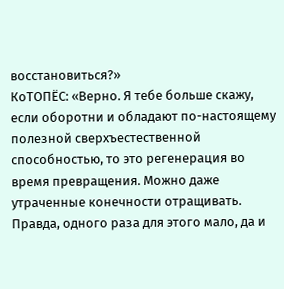восстановиться?»
КоТОПЁС: «Верно. Я тебе больше скажу, если оборотни и обладают по-настоящему полезной сверхъестественной способностью, то это регенерация во время превращения. Можно даже утраченные конечности отращивать. Правда, одного раза для этого мало, да и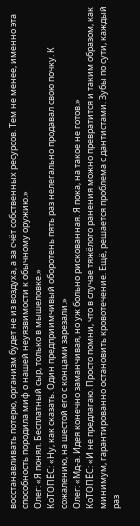восстанавливать потерю, организм будет не из воздуха, а за счёт собственных ресурсов. Тем не менее, именно эта способность породила миф о нашей неуязвимости к обычному оружию.»
Олег: «Я понял. Бесплатный сыр, только в мышеловке.»
КоТОПЁС: «Ну, как сказать. Один предприимчивый оборотень пять раз нелегально продавал свою почку. К сожалению, на шестой его с концами зарезали.»
Олег: «Мд-а. Идея конечно заманчивая, но уж больно рискованная. Я пока, на такое не готов.»
КоТОПЁС: «И не предлагаю. Просто помни, что в случае тяжёлого ранения можно превратится и таким образом, как минимум, гарантированно остановить кровотечение. Ещё, решается проблема с дантистами. Зубы по сути, каждый раз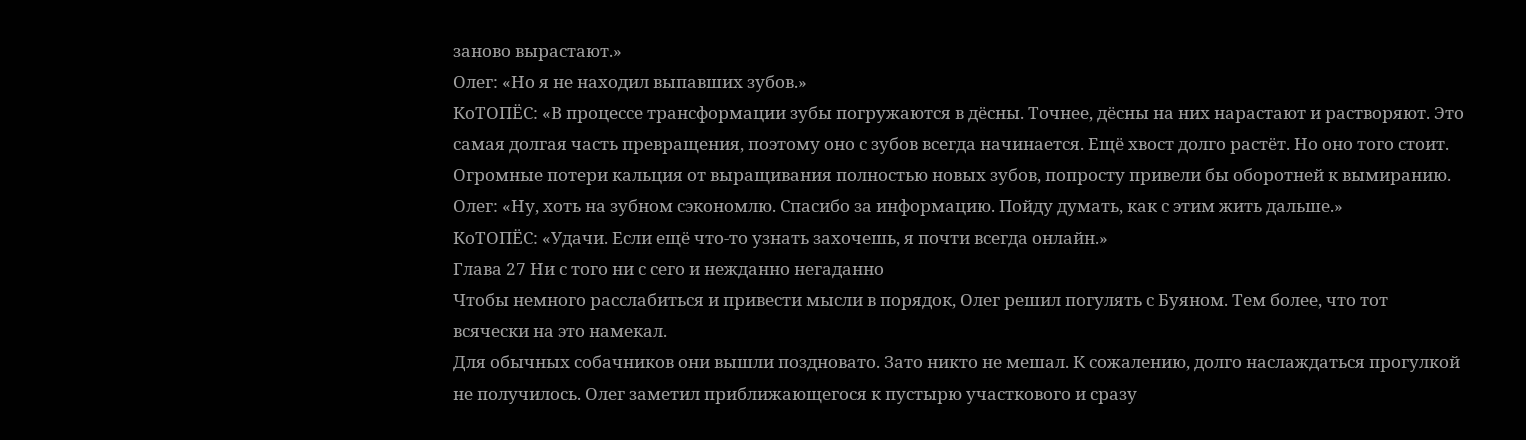заново вырастают.»
Олег: «Но я не находил выпавших зубов.»
КоТОПЁС: «В процессе трансформации зубы погружаются в дёсны. Точнее, дёсны на них нарастают и растворяют. Это самая долгая часть превращения, поэтому оно с зубов всегда начинается. Ещё хвост долго растёт. Но оно того стоит. Огромные потери кальция от выращивания полностью новых зубов, попросту привели бы оборотней к вымиранию.
Олег: «Ну, хоть на зубном сэкономлю. Спасибо за информацию. Пойду думать, как с этим жить дальше.»
КоТОПЁС: «Удачи. Если ещё что-то узнать захочешь, я почти всегда онлайн.»
Глава 27 Ни с того ни с сего и нежданно негаданно
Чтобы немного расслабиться и привести мысли в порядок, Олег решил погулять с Буяном. Тем более, что тот всячески на это намекал.
Для обычных собачников они вышли поздновато. Зато никто не мешал. К сожалению, долго наслаждаться прогулкой не получилось. Олег заметил приближающегося к пустырю участкового и сразу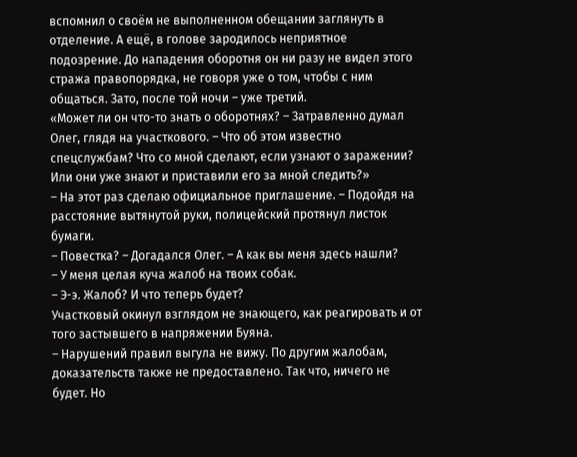вспомнил о своём не выполненном обещании заглянуть в отделение. А ещё, в голове зародилось неприятное подозрение. До нападения оборотня он ни разу не видел этого стража правопорядка, не говоря уже о том, чтобы с ним общаться. Зато, после той ночи – уже третий.
«Может ли он что-то знать о оборотнях? – Затравленно думал Олег, глядя на участкового. – Что об этом известно спецслужбам? Что со мной сделают, если узнают о заражении? Или они уже знают и приставили его за мной следить?»
– На этот раз сделаю официальное приглашение. – Подойдя на расстояние вытянутой руки, полицейский протянул листок бумаги.
– Повестка? – Догадался Олег. – А как вы меня здесь нашли?
– У меня целая куча жалоб на твоих собак.
– Э-э. Жалоб? И что теперь будет?
Участковый окинул взглядом не знающего, как реагировать и от того застывшего в напряжении Буяна.
– Нарушений правил выгула не вижу. По другим жалобам, доказательств также не предоставлено. Так что, ничего не будет. Но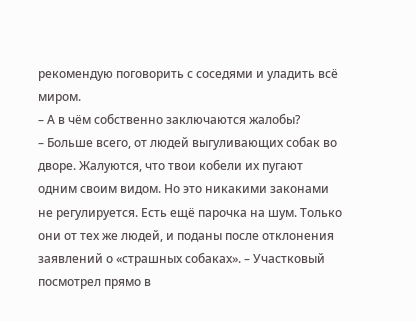рекомендую поговорить с соседями и уладить всё миром.
– А в чём собственно заключаются жалобы?
– Больше всего, от людей выгуливающих собак во дворе. Жалуются, что твои кобели их пугают одним своим видом. Но это никакими законами не регулируется. Есть ещё парочка на шум. Только они от тех же людей, и поданы после отклонения заявлений о «страшных собаках». – Участковый посмотрел прямо в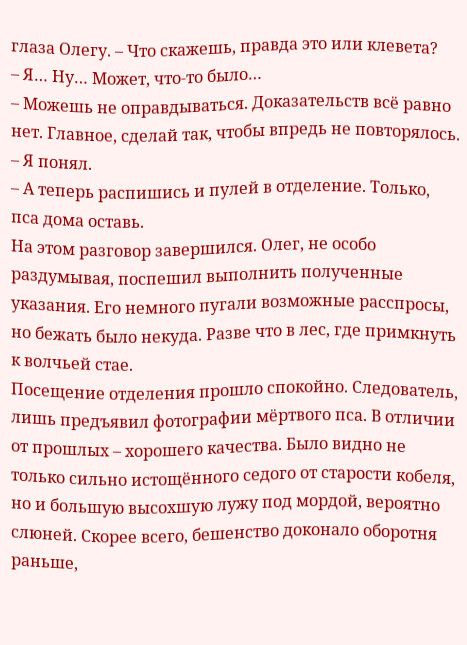глаза Олегу. – Что скажешь, правда это или клевета?
– Я… Ну… Может, что-то было…
– Можешь не оправдываться. Доказательств всё равно нет. Главное, сделай так, чтобы впредь не повторялось.
– Я понял.
– А теперь распишись и пулей в отделение. Только, пса дома оставь.
На этом разговор завершился. Олег, не особо раздумывая, поспешил выполнить полученные указания. Его немного пугали возможные расспросы, но бежать было некуда. Разве что в лес, где примкнуть к волчьей стае.
Посещение отделения прошло спокойно. Следователь, лишь предъявил фотографии мёртвого пса. В отличии от прошлых – хорошего качества. Было видно не только сильно истощённого седого от старости кобеля, но и большую высохшую лужу под мордой, вероятно слюней. Скорее всего, бешенство доконало оборотня раньше,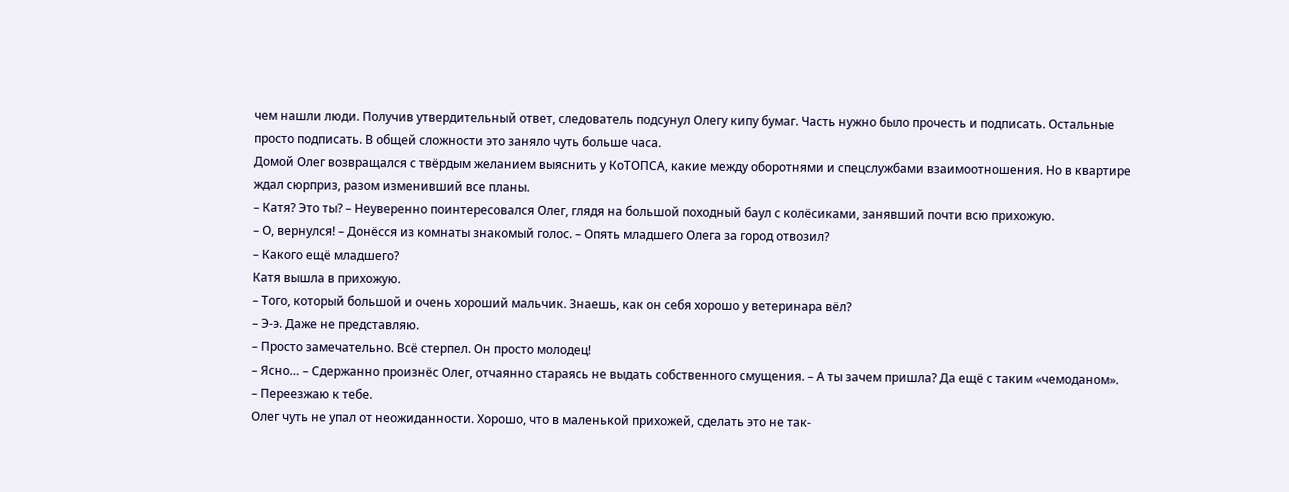чем нашли люди. Получив утвердительный ответ, следователь подсунул Олегу кипу бумаг. Часть нужно было прочесть и подписать. Остальные просто подписать. В общей сложности это заняло чуть больше часа.
Домой Олег возвращался с твёрдым желанием выяснить у КоТОПСА, какие между оборотнями и спецслужбами взаимоотношения. Но в квартире ждал сюрприз, разом изменивший все планы.
– Катя? Это ты? – Неуверенно поинтересовался Олег, глядя на большой походный баул с колёсиками, занявший почти всю прихожую.
– О, вернулся! – Донёсся из комнаты знакомый голос. – Опять младшего Олега за город отвозил?
– Какого ещё младшего?
Катя вышла в прихожую.
– Того, который большой и очень хороший мальчик. Знаешь, как он себя хорошо у ветеринара вёл?
– Э-э. Даже не представляю.
– Просто замечательно. Всё стерпел. Он просто молодец!
– Ясно… – Сдержанно произнёс Олег, отчаянно стараясь не выдать собственного смущения. – А ты зачем пришла? Да ещё с таким «чемоданом».
– Переезжаю к тебе.
Олег чуть не упал от неожиданности. Хорошо, что в маленькой прихожей, сделать это не так-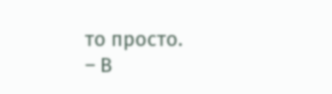то просто.
– В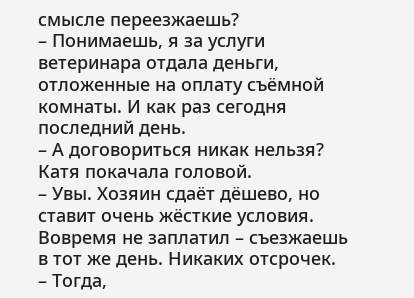смысле переезжаешь?
– Понимаешь, я за услуги ветеринара отдала деньги, отложенные на оплату съёмной комнаты. И как раз сегодня последний день.
– А договориться никак нельзя?
Катя покачала головой.
– Увы. Хозяин сдаёт дёшево, но ставит очень жёсткие условия. Вовремя не заплатил – съезжаешь в тот же день. Никаких отсрочек.
– Тогда,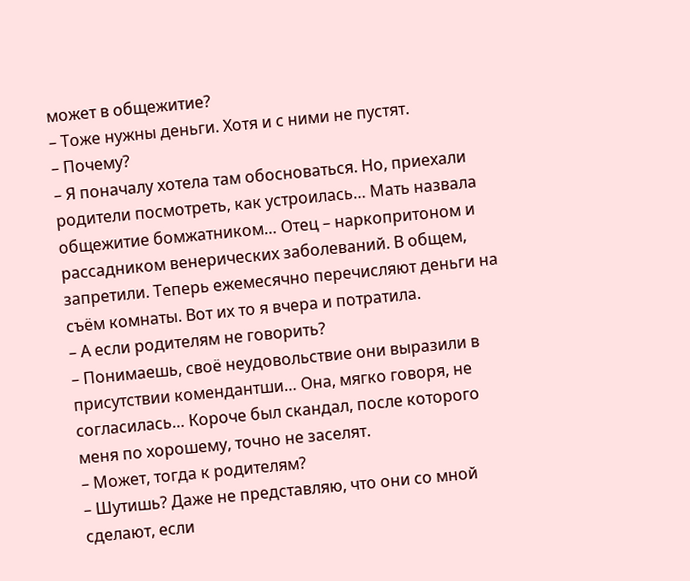может в общежитие?
– Тоже нужны деньги. Хотя и с ними не пустят.
– Почему?
– Я поначалу хотела там обосноваться. Но, приехали родители посмотреть, как устроилась… Мать назвала общежитие бомжатником… Отец – наркопритоном и рассадником венерических заболеваний. В общем, запретили. Теперь ежемесячно перечисляют деньги на съём комнаты. Вот их то я вчера и потратила.
– А если родителям не говорить?
– Понимаешь, своё неудовольствие они выразили в присутствии комендантши… Она, мягко говоря, не согласилась… Короче был скандал, после которого меня по хорошему, точно не заселят.
– Может, тогда к родителям?
– Шутишь? Даже не представляю, что они со мной сделают, если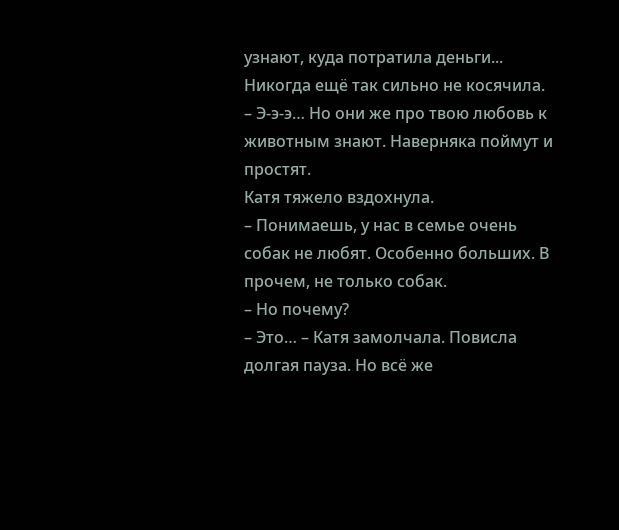узнают, куда потратила деньги... Никогда ещё так сильно не косячила.
– Э-э-э… Но они же про твою любовь к животным знают. Наверняка поймут и простят.
Катя тяжело вздохнула.
– Понимаешь, у нас в семье очень собак не любят. Особенно больших. В прочем, не только собак.
– Но почему?
– Это… – Катя замолчала. Повисла долгая пауза. Но всё же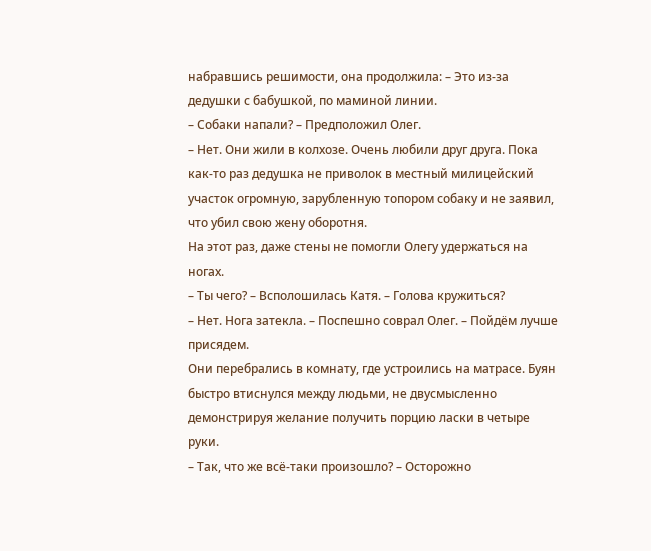набравшись решимости, она продолжила: – Это из-за дедушки с бабушкой, по маминой линии.
– Собаки напали? – Предположил Олег.
– Нет. Они жили в колхозе. Очень любили друг друга. Пока как-то раз дедушка не приволок в местный милицейский участок огромную, зарубленную топором собаку и не заявил, что убил свою жену оборотня.
На этот раз, даже стены не помогли Олегу удержаться на ногах.
– Ты чего? – Всполошилась Катя. – Голова кружиться?
– Нет. Нога затекла. – Поспешно соврал Олег. – Пойдём лучше присядем.
Они перебрались в комнату, где устроились на матрасе. Буян быстро втиснулся между людьми, не двусмысленно демонстрируя желание получить порцию ласки в четыре руки.
– Так, что же всё-таки произошло? – Осторожно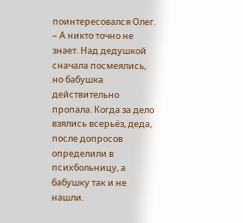поинтересовался Олег.
– А никто точно не знает. Над дедушкой сначала посмеялись, но бабушка действительно пропала. Когда за дело взялись всерьёз, деда, после допросов определили в психбольницу, а бабушку так и не нашли.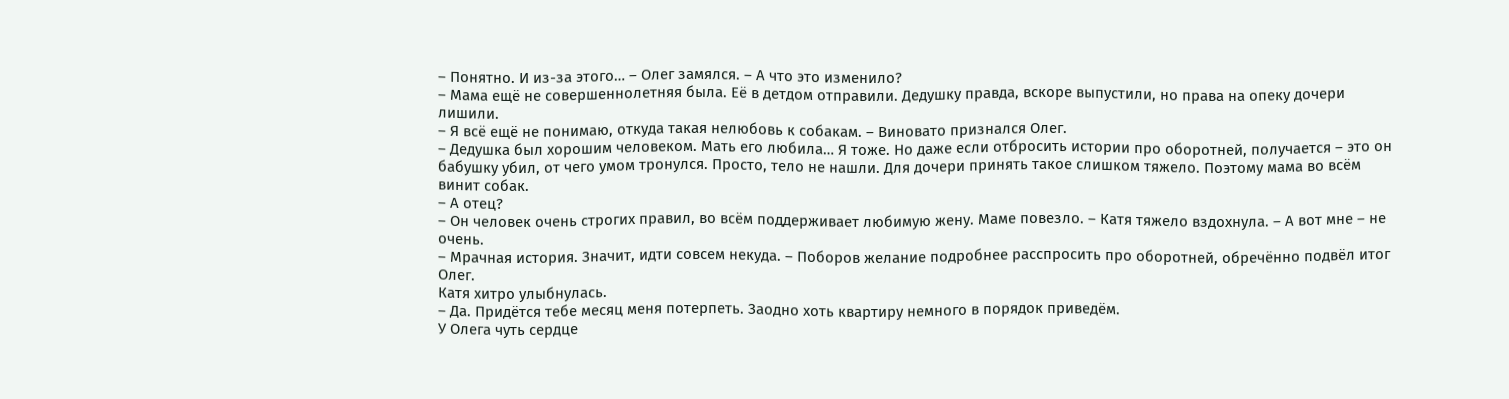– Понятно. И из-за этого… – Олег замялся. – А что это изменило?
– Мама ещё не совершеннолетняя была. Её в детдом отправили. Дедушку правда, вскоре выпустили, но права на опеку дочери лишили.
– Я всё ещё не понимаю, откуда такая нелюбовь к собакам. – Виновато признался Олег.
– Дедушка был хорошим человеком. Мать его любила… Я тоже. Но даже если отбросить истории про оборотней, получается – это он бабушку убил, от чего умом тронулся. Просто, тело не нашли. Для дочери принять такое слишком тяжело. Поэтому мама во всём винит собак.
– А отец?
– Он человек очень строгих правил, во всём поддерживает любимую жену. Маме повезло. – Катя тяжело вздохнула. – А вот мне – не очень.
– Мрачная история. Значит, идти совсем некуда. – Поборов желание подробнее расспросить про оборотней, обречённо подвёл итог Олег.
Катя хитро улыбнулась.
– Да. Придётся тебе месяц меня потерпеть. Заодно хоть квартиру немного в порядок приведём.
У Олега чуть сердце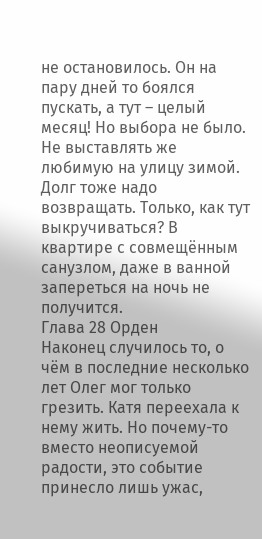не остановилось. Он на пару дней то боялся пускать, а тут – целый месяц! Но выбора не было. Не выставлять же любимую на улицу зимой. Долг тоже надо возвращать. Только, как тут выкручиваться? В квартире с совмещённым санузлом, даже в ванной запереться на ночь не получится.
Глава 28 Орден
Наконец случилось то, о чём в последние несколько лет Олег мог только грезить. Катя переехала к нему жить. Но почему-то вместо неописуемой радости, это событие принесло лишь ужас,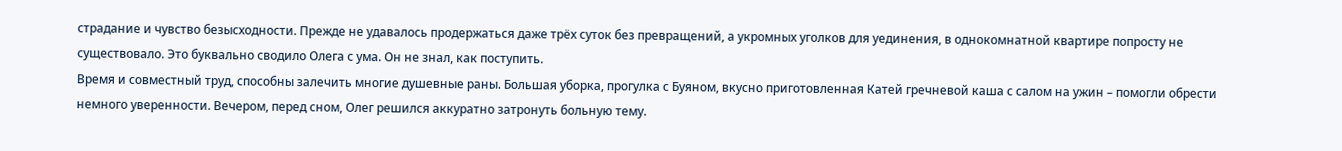страдание и чувство безысходности. Прежде не удавалось продержаться даже трёх суток без превращений, а укромных уголков для уединения, в однокомнатной квартире попросту не существовало. Это буквально сводило Олега с ума. Он не знал, как поступить.
Время и совместный труд, способны залечить многие душевные раны. Большая уборка, прогулка с Буяном, вкусно приготовленная Катей гречневой каша с салом на ужин – помогли обрести немного уверенности. Вечером, перед сном, Олег решился аккуратно затронуть больную тему.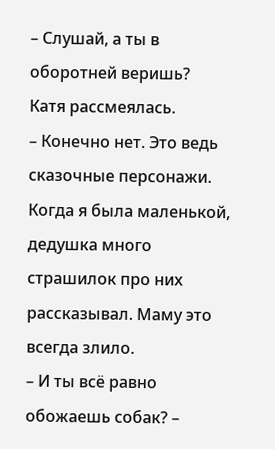– Слушай, а ты в оборотней веришь?
Катя рассмеялась.
– Конечно нет. Это ведь сказочные персонажи. Когда я была маленькой, дедушка много страшилок про них рассказывал. Маму это всегда злило.
– И ты всё равно обожаешь собак? –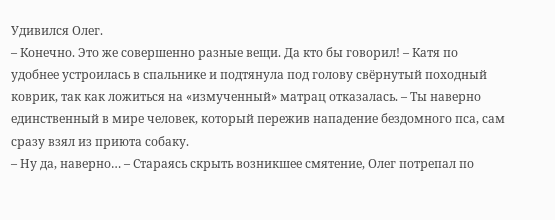Удивился Олег.
– Конечно. Это же совершенно разные вещи. Да кто бы говорил! – Катя по удобнее устроилась в спальнике и подтянула под голову свёрнутый походный коврик, так как ложиться на «измученный» матрац отказалась. – Ты наверно единственный в мире человек, который пережив нападение бездомного пса, сам сразу взял из приюта собаку.
– Ну да, наверно… – Стараясь скрыть возникшее смятение, Олег потрепал по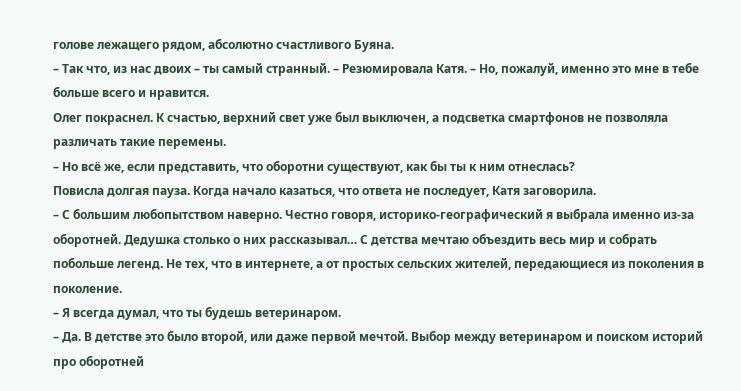голове лежащего рядом, абсолютно счастливого Буяна.
– Так что, из нас двоих – ты самый странный. – Резюмировала Катя. – Но, пожалуй, именно это мне в тебе больше всего и нравится.
Олег покраснел. К счастью, верхний свет уже был выключен, а подсветка смартфонов не позволяла различать такие перемены.
– Но всё же, если представить, что оборотни существуют, как бы ты к ним отнеслась?
Повисла долгая пауза. Когда начало казаться, что ответа не последует, Катя заговорила.
– С большим любопытством наверно. Честно говоря, историко-географический я выбрала именно из-за оборотней. Дедушка столько о них рассказывал… С детства мечтаю объездить весь мир и собрать побольше легенд. Не тех, что в интернете, а от простых сельских жителей, передающиеся из поколения в поколение.
– Я всегда думал, что ты будешь ветеринаром.
– Да. В детстве это было второй, или даже первой мечтой. Выбор между ветеринаром и поиском историй про оборотней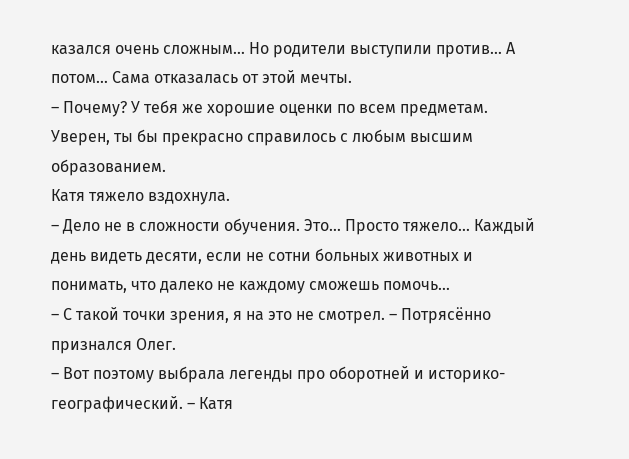казался очень сложным… Но родители выступили против… А потом… Сама отказалась от этой мечты.
– Почему? У тебя же хорошие оценки по всем предметам. Уверен, ты бы прекрасно справилось с любым высшим образованием.
Катя тяжело вздохнула.
– Дело не в сложности обучения. Это… Просто тяжело… Каждый день видеть десяти, если не сотни больных животных и понимать, что далеко не каждому сможешь помочь…
– С такой точки зрения, я на это не смотрел. – Потрясённо признался Олег.
– Вот поэтому выбрала легенды про оборотней и историко-географический. – Катя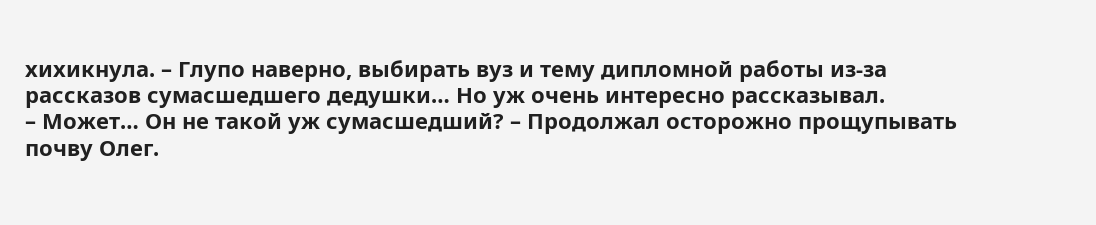хихикнула. – Глупо наверно, выбирать вуз и тему дипломной работы из-за рассказов сумасшедшего дедушки… Но уж очень интересно рассказывал.
– Может… Он не такой уж сумасшедший? – Продолжал осторожно прощупывать почву Олег.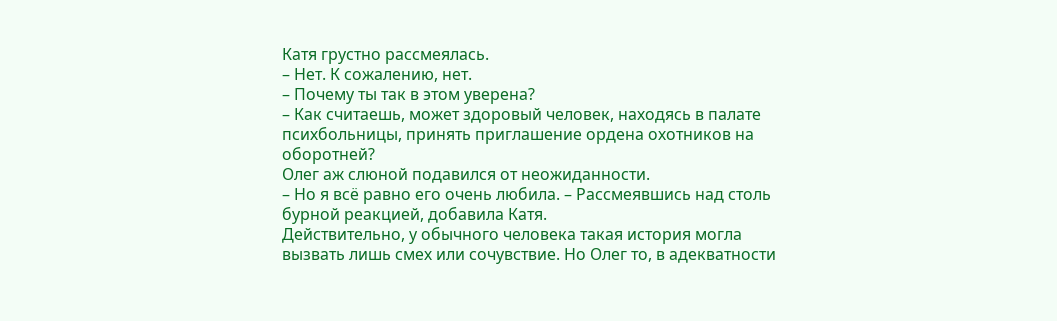Катя грустно рассмеялась.
– Нет. К сожалению, нет.
– Почему ты так в этом уверена?
– Как считаешь, может здоровый человек, находясь в палате психбольницы, принять приглашение ордена охотников на оборотней?
Олег аж слюной подавился от неожиданности.
– Но я всё равно его очень любила. – Рассмеявшись над столь бурной реакцией, добавила Катя.
Действительно, у обычного человека такая история могла вызвать лишь смех или сочувствие. Но Олег то, в адекватности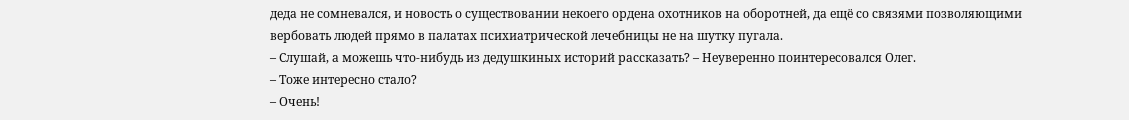деда не сомневался, и новость о существовании некоего ордена охотников на оборотней, да ещё со связями позволяющими вербовать людей прямо в палатах психиатрической лечебницы не на шутку пугала.
– Слушай, а можешь что-нибудь из дедушкиных историй рассказать? – Неуверенно поинтересовался Олег.
– Тоже интересно стало?
– Очень!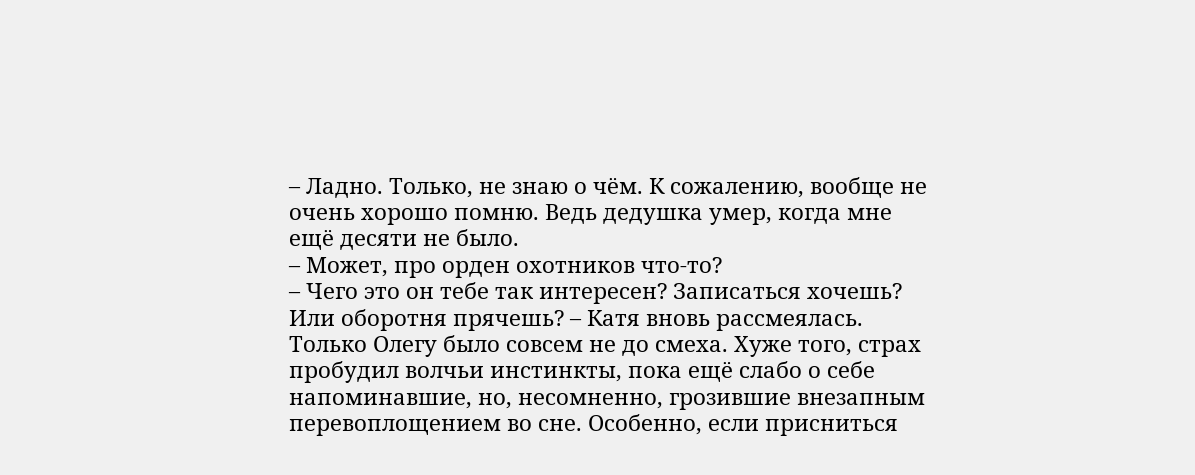– Ладно. Только, не знаю о чём. К сожалению, вообще не очень хорошо помню. Ведь дедушка умер, когда мне ещё десяти не было.
– Может, про орден охотников что-то?
– Чего это он тебе так интересен? Записаться хочешь? Или оборотня прячешь? – Катя вновь рассмеялась.
Только Олегу было совсем не до смеха. Хуже того, страх пробудил волчьи инстинкты, пока ещё слабо о себе напоминавшие, но, несомненно, грозившие внезапным перевоплощением во сне. Особенно, если присниться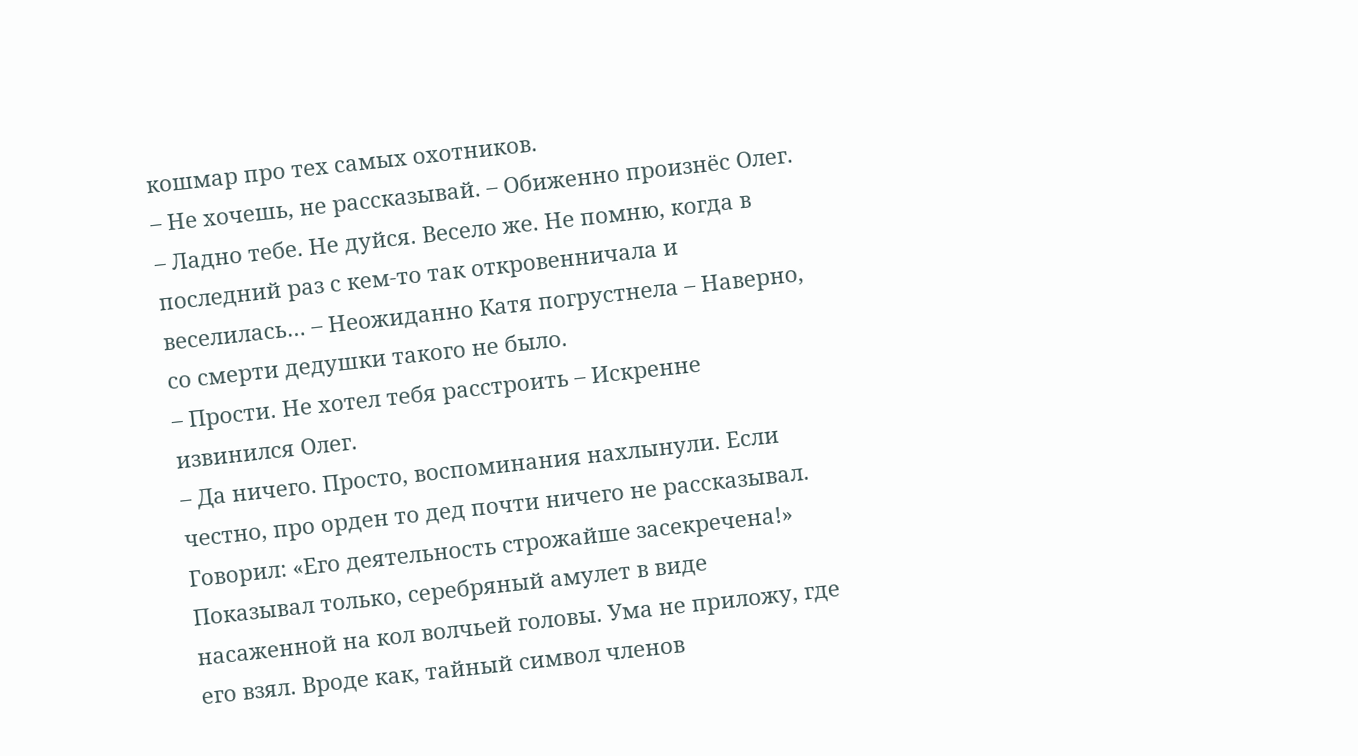кошмар про тех самых охотников.
– Не хочешь, не рассказывай. – Обиженно произнёс Олег.
– Ладно тебе. Не дуйся. Весело же. Не помню, когда в последний раз с кем-то так откровенничала и веселилась… – Неожиданно Катя погрустнела – Наверно, со смерти дедушки такого не было.
– Прости. Не хотел тебя расстроить – Искренне извинился Олег.
– Да ничего. Просто, воспоминания нахлынули. Если честно, про орден то дед почти ничего не рассказывал. Говорил: «Его деятельность строжайше засекречена!» Показывал только, серебряный амулет в виде насаженной на кол волчьей головы. Ума не приложу, где его взял. Вроде как, тайный символ членов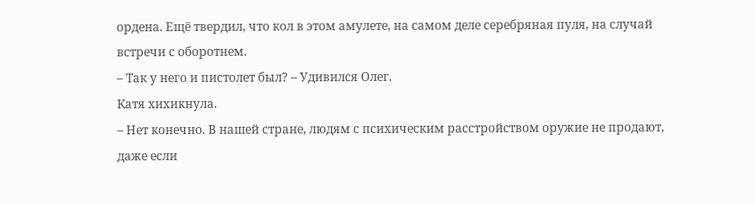ордена. Ещё твердил, что кол в этом амулете, на самом деле серебряная пуля, на случай встречи с оборотнем.
– Так у него и пистолет был? – Удивился Олег.
Катя хихикнула.
– Нет конечно. В нашей стране, людям с психическим расстройством оружие не продают, даже если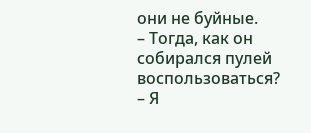они не буйные.
– Тогда, как он собирался пулей воспользоваться?
– Я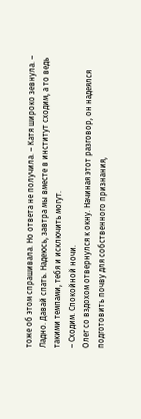тоже об этом спрашивала. Но ответа не получила. – Катя широко зевнула. – Ладно. Давай спать. Надеюсь, завтра мы вместе в институт сходим, а то ведь такими темпами, тебя и исключить могут.
– Сходим. Спокойной ночи.
Олег со вздохом отвернулся к окну. Начиная этот разговор, он надеялся подготовить почву для собственного признания,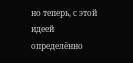но теперь, с этой идеей определённо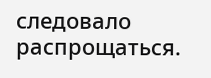следовало распрощаться.